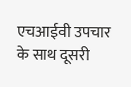एचआईवी उपचार के साथ दूसरी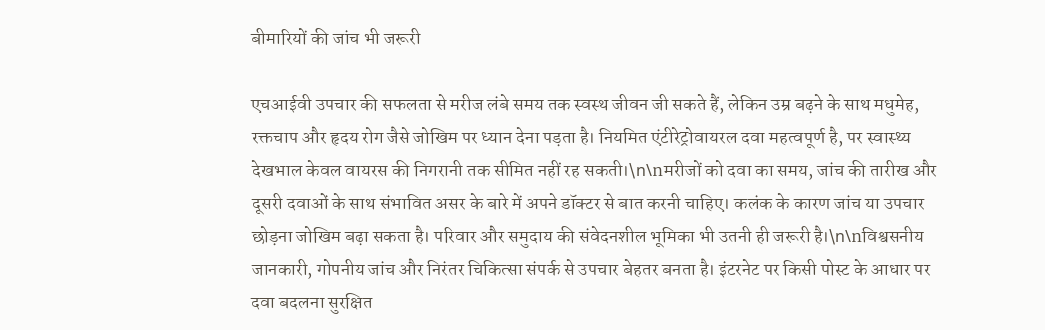बीमारियों की जांच भी जरूरी

एचआईवी उपचार की सफलता से मरीज लंबे समय तक स्वस्थ जीवन जी सकते हैं, लेकिन उम्र बढ़ने के साथ मधुमेह, रक्तचाप और हृदय रोग जैसे जोखिम पर ध्यान देना पड़ता है। नियमित एंटीरेट्रोवायरल दवा महत्वपूर्ण है, पर स्वास्थ्य देखभाल केवल वायरस की निगरानी तक सीमित नहीं रह सकती।\n\nमरीजों को दवा का समय, जांच की तारीख और दूसरी दवाओं के साथ संभावित असर के बारे में अपने डॉक्टर से बात करनी चाहिए। कलंक के कारण जांच या उपचार छोड़ना जोखिम बढ़ा सकता है। परिवार और समुदाय की संवेदनशील भूमिका भी उतनी ही जरूरी है।\n\nविश्वसनीय जानकारी, गोपनीय जांच और निरंतर चिकित्सा संपर्क से उपचार बेहतर बनता है। इंटरनेट पर किसी पोस्ट के आधार पर दवा बदलना सुरक्षित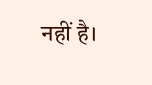नहीं है।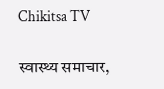Chikitsa TV

स्वास्थ्य समाचार,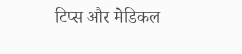टिप्स और मेडिकल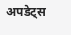अपडेट्स